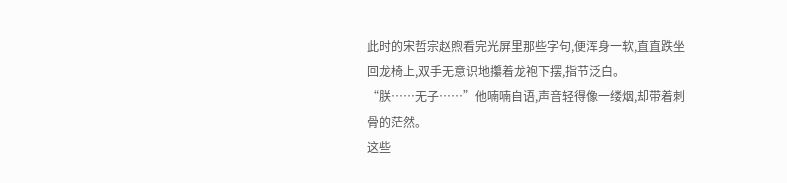此时的宋哲宗赵煦看完光屏里那些字句,便浑身一软,直直跌坐回龙椅上,双手无意识地攥着龙袍下摆,指节泛白。
“朕……无子……”他喃喃自语,声音轻得像一缕烟,却带着刺骨的茫然。
这些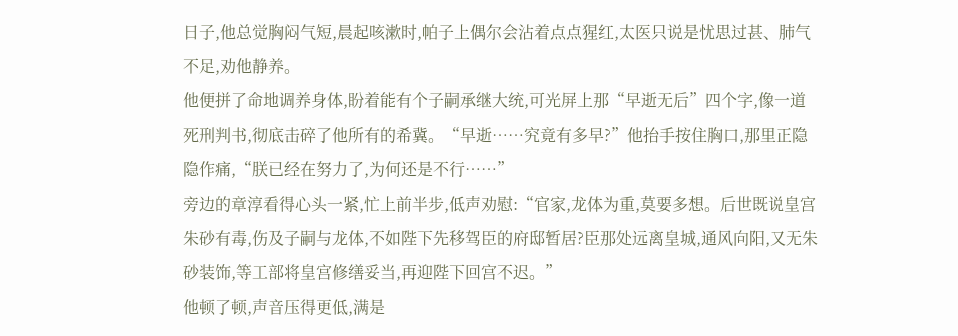日子,他总觉胸闷气短,晨起咳漱时,帕子上偶尔会沾着点点猩红,太医只说是忧思过甚、肺气不足,劝他静养。
他便拼了命地调养身体,盼着能有个子嗣承继大统,可光屏上那“早逝无后”四个字,像一道死刑判书,彻底击碎了他所有的希冀。“早逝……究竟有多早?”他抬手按住胸口,那里正隐隐作痛,“朕已经在努力了,为何还是不行……”
旁边的章淳看得心头一紧,忙上前半步,低声劝慰:“官家,龙体为重,莫要多想。后世既说皇宫朱砂有毒,伤及子嗣与龙体,不如陛下先移驾臣的府邸暂居?臣那处远离皇城,通风向阳,又无朱砂装饰,等工部将皇宫修缮妥当,再迎陛下回宫不迟。”
他顿了顿,声音压得更低,满是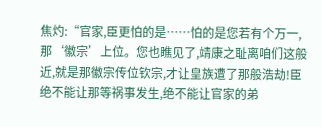焦灼:“官家,臣更怕的是……怕的是您若有个万一,那‘徽宗’上位。您也瞧见了,靖康之耻离咱们这般近,就是那徽宗传位钦宗,才让皇族遭了那般浩劫!臣绝不能让那等祸事发生,绝不能让官家的弟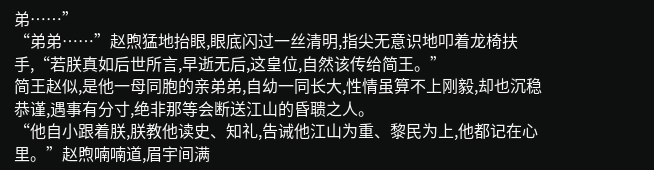弟……”
“弟弟……”赵煦猛地抬眼,眼底闪过一丝清明,指尖无意识地叩着龙椅扶手,“若朕真如后世所言,早逝无后,这皇位,自然该传给简王。”
简王赵似,是他一母同胞的亲弟弟,自幼一同长大,性情虽算不上刚毅,却也沉稳恭谨,遇事有分寸,绝非那等会断送江山的昏聩之人。
“他自小跟着朕,朕教他读史、知礼,告诫他江山为重、黎民为上,他都记在心里。”赵煦喃喃道,眉宇间满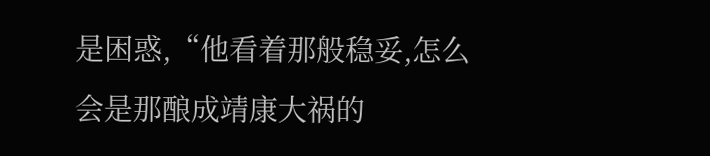是困惑,“他看着那般稳妥,怎么会是那酿成靖康大祸的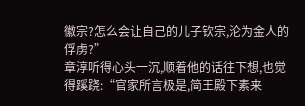徽宗?怎么会让自己的儿子钦宗,沦为金人的俘虏?”
章淳听得心头一沉,顺着他的话往下想,也觉得蹊跷:“官家所言极是,简王殿下素来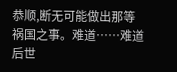恭顺,断无可能做出那等祸国之事。难道……难道后世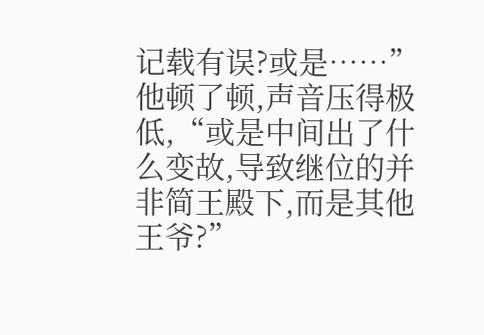记载有误?或是……”他顿了顿,声音压得极低,“或是中间出了什么变故,导致继位的并非简王殿下,而是其他王爷?”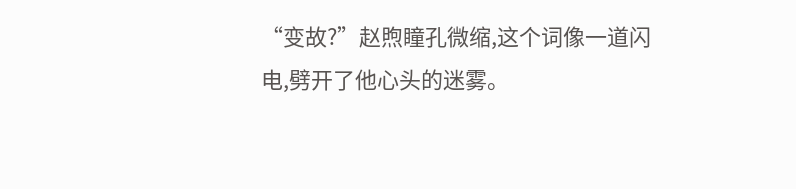“变故?”赵煦瞳孔微缩,这个词像一道闪电,劈开了他心头的迷雾。